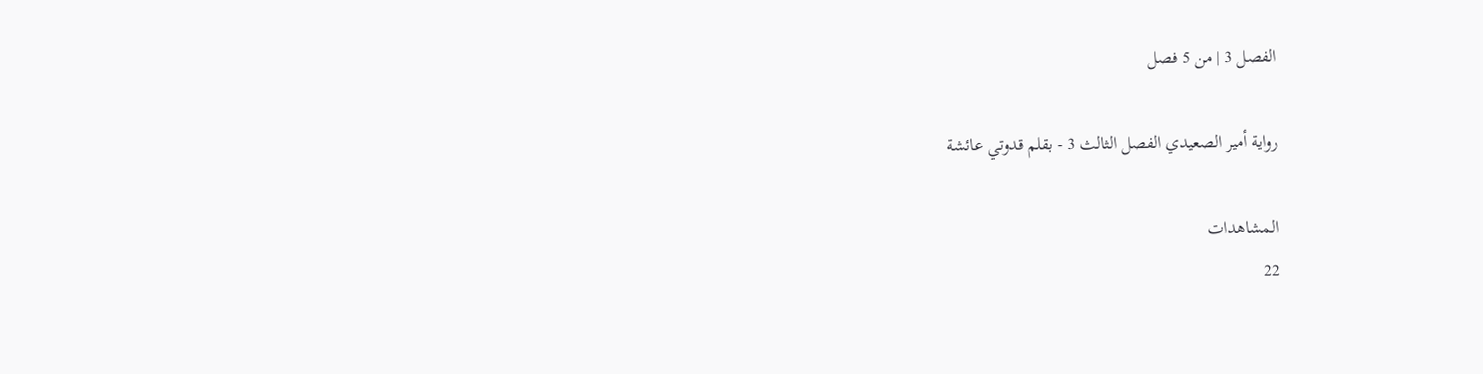الفصل 3 | من 5 فصل

رواية أمير الصعيدي الفصل الثالث 3 - بقلم قدوتي عائشة

المشاهدات
22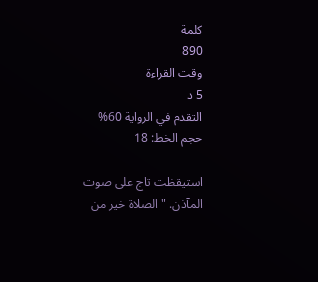كلمة
890
وقت القراءة
5 د
التقدم في الرواية 60%
حجم الخط: 18

استيقظت تاج على صوت المآذن. "الصلاة خير من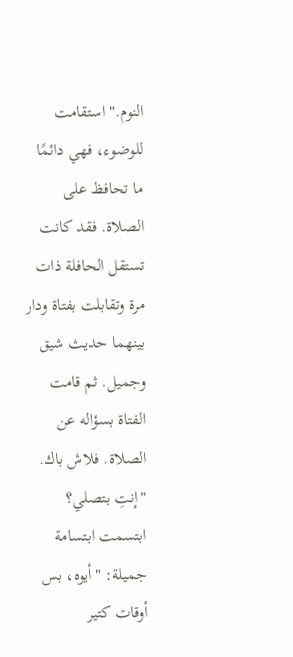النوم." استقامت للوضوء، فهي دائمًا ما تحافظ على الصلاة. فقد كانت تستقل الحافلة ذات مرة وتقابلت بفتاة ودار بينهما حديث شيق وجميل. ثم قامت الفتاة بسؤاله عن الصلاة. فلاش باك. "إنتِ بتصلي؟ ابتسمت ابتسامة جميلة: "أيوه، بس أوقات كتير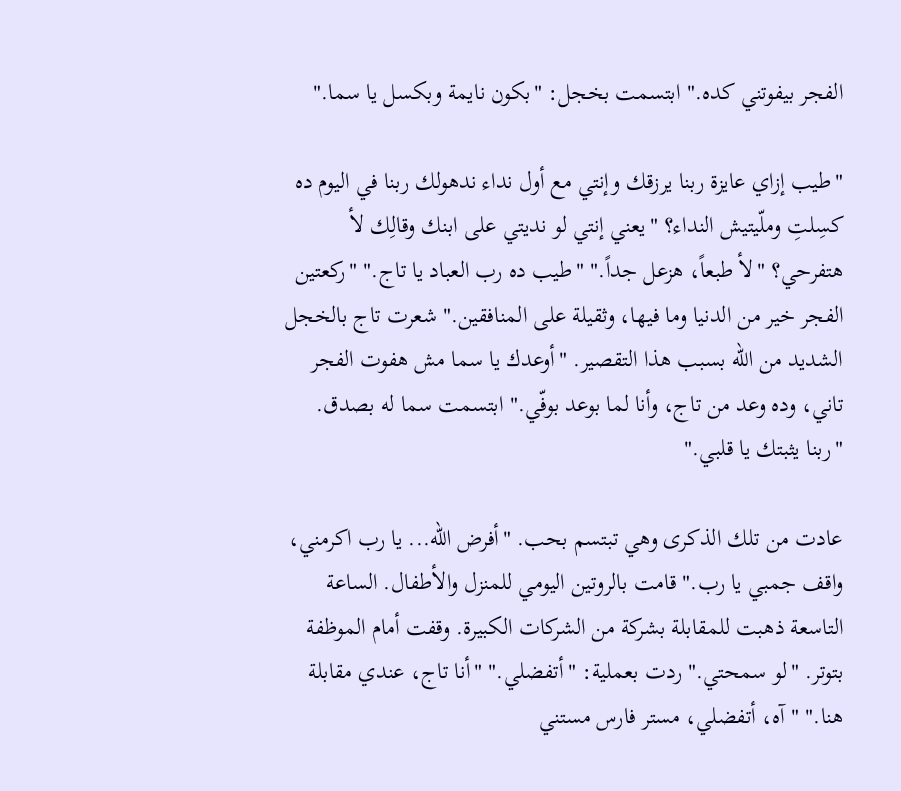الفجر بيفوتني كده." ابتسمت بخجل: "بكون نايمة وبكسل يا سما."

"طيب إزاي عايزة ربنا يرزقك وإنتي مع أول نداء ندهولك ربنا في اليوم ده كسِلتِ وملّيتيش النداء؟ "يعني إنتي لو نديتي على ابنك وقالِك لأ هتفرحي؟ "لأ طبعاً، هزعل جداً." "طيب ده رب العباد يا تاج." "ركعتين الفجر خير من الدنيا وما فيها، وثقيلة على المنافقين." شعرت تاج بالخجل الشديد من الله بسبب هذا التقصير. "أوعدك يا سما مش هفوت الفجر تاني، وده وعد من تاج، وأنا لما بوعد بوفّي." ابتسمت سما له بصدق. "ربنا يثبتك يا قلبي."

عادت من تلك الذكرى وهي تبتسم بحب. "أفرض الله... يا رب اكرمني، واقف جمبي يا رب." قامت بالروتين اليومي للمنزل والأطفال. الساعة التاسعة ذهبت للمقابلة بشركة من الشركات الكبيرة. وقفت أمام الموظفة بتوتر. "لو سمحتي." ردت بعملية: "أتفضلي." "أنا تاج، عندي مقابلة هنا." "آه، أتفضلي، مستر فارس مستني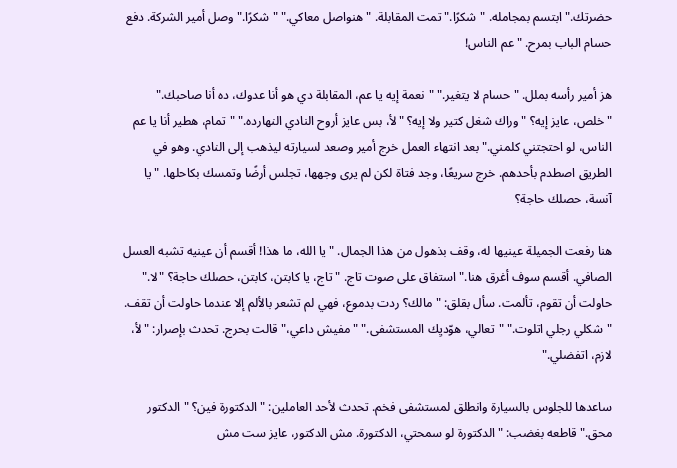حضرتك." ابتسم بمجامله. "شكرًا." تمت المقابلة. "هنواصل معاكي." "شكرًا." وصل أمير الشركة. دفع حسام الباب بمرح. "عم الناس!

هز أمير رأسه بملل. "حسام لا يتغير." "نعمة إيه يا عم، المقابلة دي هو أنا عدوك، ده أنا صاحبك." "خلص، عايز إيه؟ "وراك شغل كتير ولا إيه؟ "لأ، بس عايز أروح النادي النهارده." "تمام، هطير أنا يا عم الناس، لو احتجتني كلمني." بعد انتهاء العمل خرج أمير وصعد لسيارته ليذهب إلى النادي. وهو في الطريق اصطدم بأحدهم. خرج سريعًا، وجد فتاة لكن لم يرى وجهها، تجلس أرضًا وتمسك بكاحلها. "يا آنسة، حصلك حاجة؟

هنا رفعت الجميلة عينيها له، وقف بذهول من هذا الجمال. "يا الله، ما هذا! أقسم أن عينيه تشبه العسل الصافي. أقسم سوف أغرق هنا." استفاق على صوت تاج. "تاج، يا كابتن، كابتن، حصلك حاجة؟ "لا." حاولت أن تقوم، تألمت. سأل بقلق: "مالك؟ ردت بدموع، فهي لم تشعر بالألم إلا عندما حاولت أن تقف. "شكلي رجلي اتلوت." "تعالي، هوّديِك المستشفى." "مفيش داعي،" قالت بحرج. تحدث بإصرار: "لأ، لازم، اتفضلي."

ساعدها للجلوس بالسيارة وانطلق لمستشفى فخم. تحدث لأحد العاملين: "الدكتورة فين؟ "الدكتور محق." قاطعه بغضب: "الدكتورة لو سمحتي، الدكتورة. مش الدكتور، عايز ست مش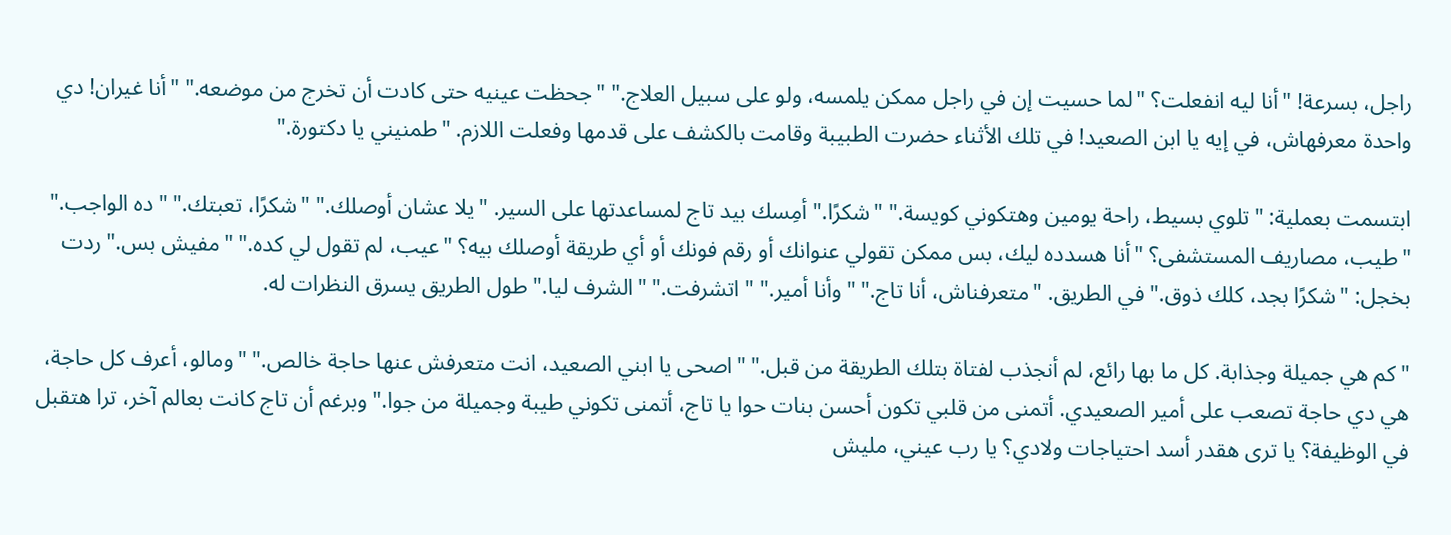راجل، بسرعة! "أنا ليه انفعلت؟ "لما حسيت إن في راجل ممكن يلمسه، ولو على سبيل العلاج." "جحظت عينيه حتى كادت أن تخرج من موضعه." "أنا غيران! دي واحدة معرفهاش، في إيه يا ابن الصعيد! في تلك الأثناء حضرت الطبيبة وقامت بالكشف على قدمها وفعلت اللازم. "طمنيني يا دكتورة."

ابتسمت بعملية: "تلوي بسيط، راحة يومين وهتكوني كويسة." "شكرًا." أمِسك بيد تاج لمساعدتها على السير. "يلا عشان أوصلك." "شكرًا، تعبتك." "ده الواجب." "طيب، مصاريف المستشفى؟ "أنا هسدده ليك، بس ممكن تقولي عنوانك أو رقم فونك أو أي طريقة أوصلك بيه؟ "عيب، لم تقول لي كده." "مفيش بس." ردت بخجل: "شكرًا بجد، كلك ذوق." في الطريق. "متعرفناش، أنا تاج." "وأنا أمير." " اتشرفت." "الشرف ليا." طول الطريق يسرق النظرات له.

"كم هي جميلة وجذابة. كل ما بها رائع، لم أنجذب لفتاة بتلك الطريقة من قبل." "اصحى يا ابني الصعيد، انت متعرفش عنها حاجة خالص." "ومالو، أعرف كل حاجة، هي دي حاجة تصعب على أمير الصعيدي. أتمنى من قلبي تكون أحسن بنات حوا يا تاج، أتمنى تكوني طيبة وجميلة من جوا." وبرغم أن تاج كانت بعالم آخر، ترا هتقبل في الوظيفة؟ يا ترى هقدر أسد احتياجات ولادي؟ يا رب عيني، مليش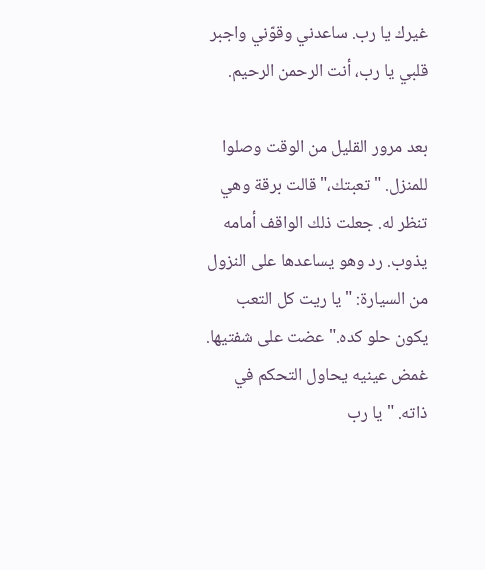غيرك يا رب. ساعدني وقوّني واجبر قلبي يا رب، أنت الرحمن الرحيم.

بعد مرور القليل من الوقت وصلوا للمنزل. "تعبتك،" قالت برقة وهي تنظر له. جعلت ذلك الواقف أمامه يذوب. رد وهو يساعدها على النزول من السيارة: "يا ريت كل التعب يكون حلو كده." عضت على شفتيها. غمض عينيه يحاول التحكم في ذاته. "يا رب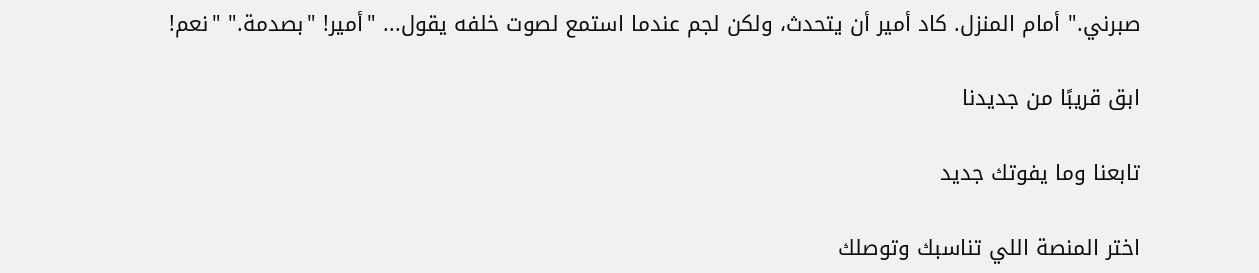صبرني." أمام المنزل. كاد أمير أن يتحدث، ولكن لجم عندما استمع لصوت خلفه يقول... "أمير! "بصدمة." "نعم!

ابق قريبًا من جديدنا

تابعنا وما يفوتك جديد

اختر المنصة اللي تناسبك وتوصلك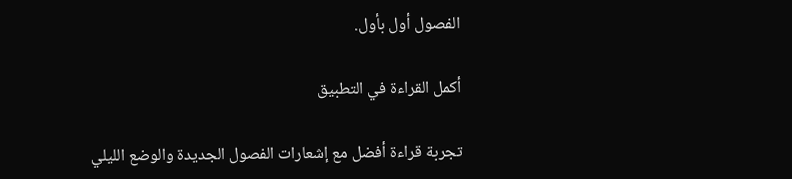الفصول أول بأول.

أكمل القراءة في التطبيق

تجربة قراءة أفضل مع إشعارات الفصول الجديدة والوضع الليلي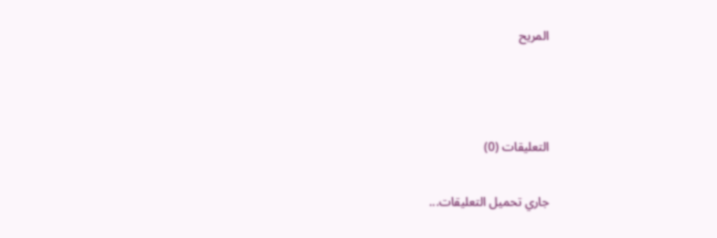المريح



التعليقات (0)

جاري تحميل التعليقات...